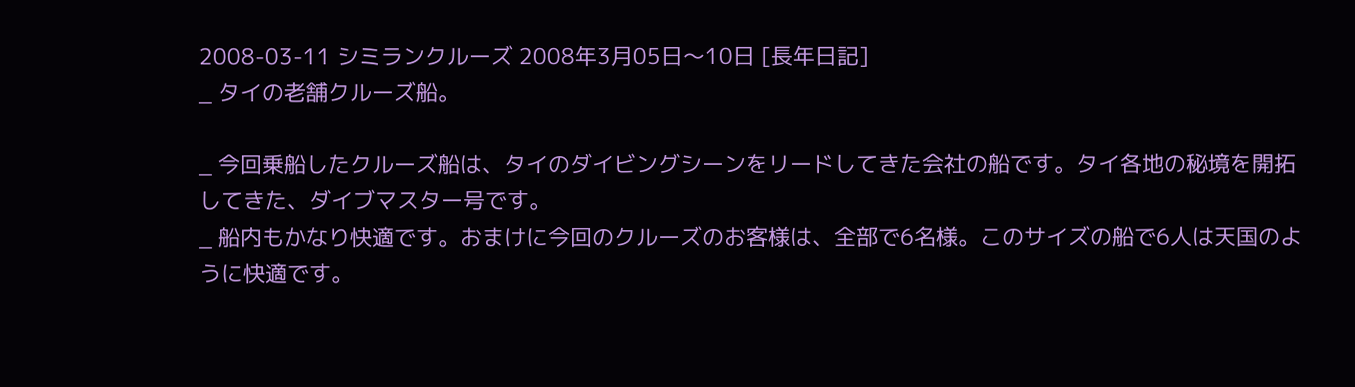2008-03-11 シミランクルーズ 2008年3月05日〜10日 [長年日記]
_ タイの老舗クルーズ船。

_ 今回乗船したクルーズ船は、タイのダイビングシーンをリードしてきた会社の船です。タイ各地の秘境を開拓してきた、ダイブマスター号です。
_ 船内もかなり快適です。おまけに今回のクルーズのお客様は、全部で6名様。このサイズの船で6人は天国のように快適です。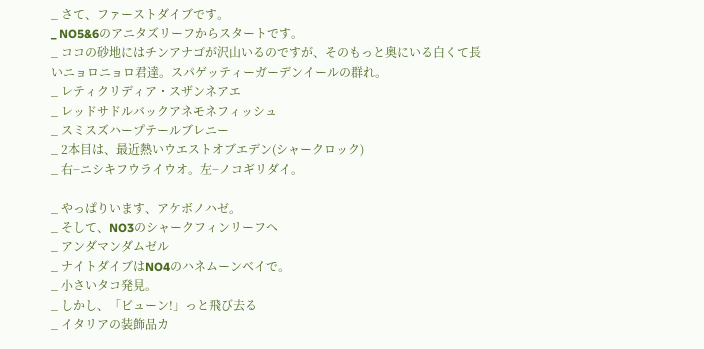_ さて、ファーストダイブです。
_ NO5&6のアニタズリーフからスタートです。
_ ココの砂地にはチンアナゴが沢山いるのですが、そのもっと奥にいる白くて長いニョロニョロ君達。スパゲッティーガーデンイールの群れ。
_ レティクリディア・スザンネアエ
_ レッドサドルバックアネモネフィッシュ
_ スミスズハープテールブレニー
_ 2本目は、最近熱いウエストオブエデン(シャークロック)
_ 右−ニシキフウライウオ。左−ノコギリダイ。

_ やっぱりいます、アケボノハゼ。
_ そして、NO3のシャークフィンリーフへ
_ アンダマンダムゼル
_ ナイトダイブはNO4のハネムーンベイで。
_ 小さいタコ発見。
_ しかし、「ビューン!」っと飛び去る
_ イタリアの装飾品カ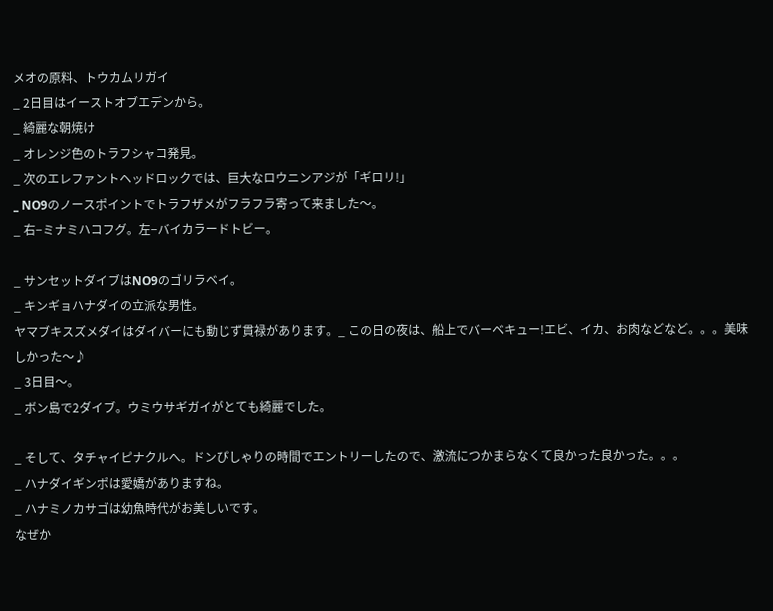メオの原料、トウカムリガイ
_ 2日目はイーストオブエデンから。
_ 綺麗な朝焼け
_ オレンジ色のトラフシャコ発見。
_ 次のエレファントヘッドロックでは、巨大なロウニンアジが「ギロリ!」
_ NO9のノースポイントでトラフザメがフラフラ寄って来ました〜。
_ 右−ミナミハコフグ。左−バイカラードトビー。

_ サンセットダイブはNO9のゴリラベイ。
_ キンギョハナダイの立派な男性。
ヤマブキスズメダイはダイバーにも動じず貫禄があります。_ この日の夜は、船上でバーベキュー!エビ、イカ、お肉などなど。。。美味しかった〜♪
_ 3日目〜。
_ ボン島で2ダイブ。ウミウサギガイがとても綺麗でした。

_ そして、タチャイピナクルへ。ドンぴしゃりの時間でエントリーしたので、激流につかまらなくて良かった良かった。。。
_ ハナダイギンポは愛嬌がありますね。
_ ハナミノカサゴは幼魚時代がお美しいです。
なぜか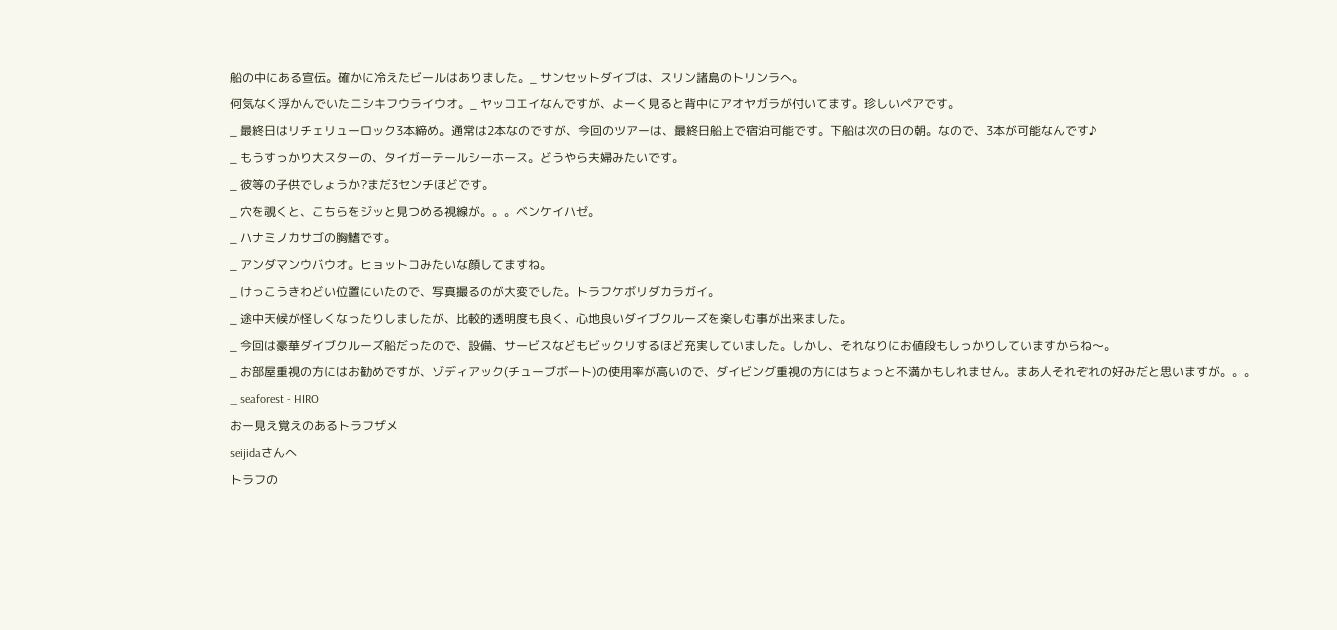船の中にある宣伝。確かに冷えたビールはありました。_ サンセットダイブは、スリン諸島のトリンラへ。
何気なく浮かんでいたニシキフウライウオ。_ ヤッコエイなんですが、よーく見ると背中にアオヤガラが付いてます。珍しいペアです。
_ 最終日はリチェリューロック3本締め。通常は2本なのですが、今回のツアーは、最終日船上で宿泊可能です。下船は次の日の朝。なので、3本が可能なんです♪
_ もうすっかり大スターの、タイガーテールシーホース。どうやら夫婦みたいです。
_ 彼等の子供でしょうか?まだ3センチほどです。
_ 穴を覗くと、こちらをジッと見つめる視線が。。。ベンケイハゼ。
_ ハナミノカサゴの胸鰭です。
_ アンダマンウバウオ。ヒョットコみたいな顔してますね。
_ けっこうきわどい位置にいたので、写真撮るのが大変でした。トラフケボリダカラガイ。
_ 途中天候が怪しくなったりしましたが、比較的透明度も良く、心地良いダイブクルーズを楽しむ事が出来ました。
_ 今回は豪華ダイブクルーズ船だったので、設備、サービスなどもビックリするほど充実していました。しかし、それなりにお値段もしっかりしていますからね〜。
_ お部屋重視の方にはお勧めですが、ゾディアック(チューブボート)の使用率が高いので、ダイビング重視の方にはちょっと不満かもしれません。まあ人それぞれの好みだと思いますが。。。
_ seaforest - HIRO
おー見え覚えのあるトラフザメ
seijidaさんへ
トラフの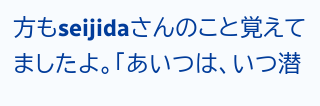方もseijidaさんのこと覚えてましたよ。「あいつは、いつ潜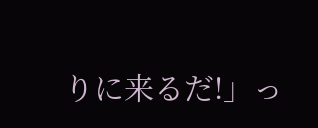りに来るだ!」っ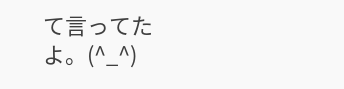て言ってたよ。(^_^)